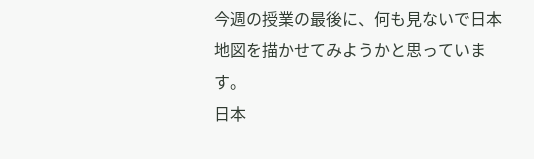今週の授業の最後に、何も見ないで日本地図を描かせてみようかと思っています。
日本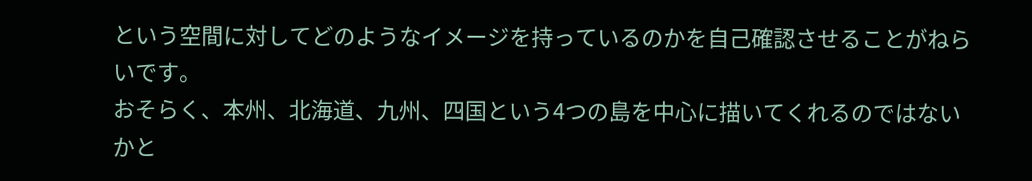という空間に対してどのようなイメージを持っているのかを自己確認させることがねらいです。
おそらく、本州、北海道、九州、四国という4つの島を中心に描いてくれるのではないかと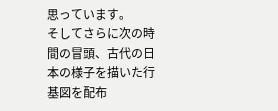思っています。
そしてさらに次の時間の冒頭、古代の日本の様子を描いた行基図を配布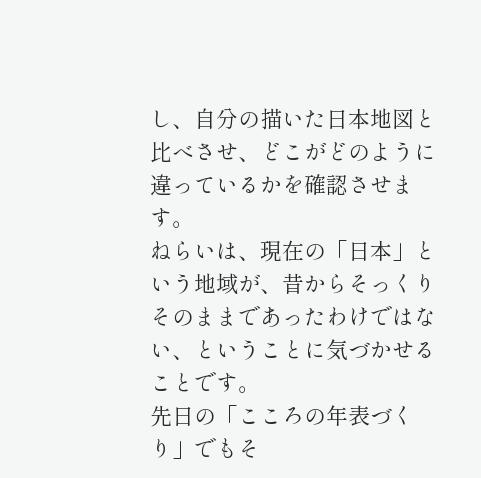し、自分の描いた日本地図と比べさせ、どこがどのように違っているかを確認させます。
ねらいは、現在の「日本」という地域が、昔からそっくりそのままであったわけではない、ということに気づかせることです。
先日の「こころの年表づくり」でもそ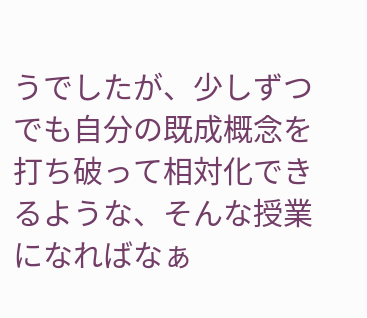うでしたが、少しずつでも自分の既成概念を打ち破って相対化できるような、そんな授業になればなぁ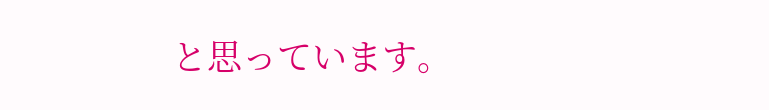と思っています。